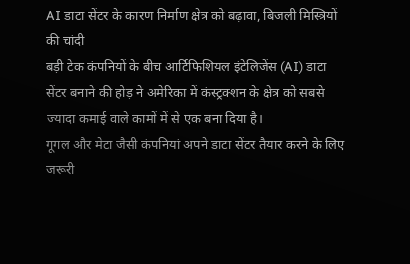AI डाटा सेंटर के कारण निर्माण क्षेत्र को बढ़ावा, बिजली मिस्त्रियों की चांदी
बड़ी टेक कंपनियों के बीच आर्टिफिशियल इंटेलिजेंस (AI) डाटा सेंटर बनाने की होड़ ने अमेरिका में कंस्ट्रक्शन के क्षेत्र को सबसे ज्यादा कमाई वाले कामों में से एक बना दिया है।
गूगल और मेटा जैसी कंपनियां अपने डाटा सेंटर तैयार करने के लिए जरूरी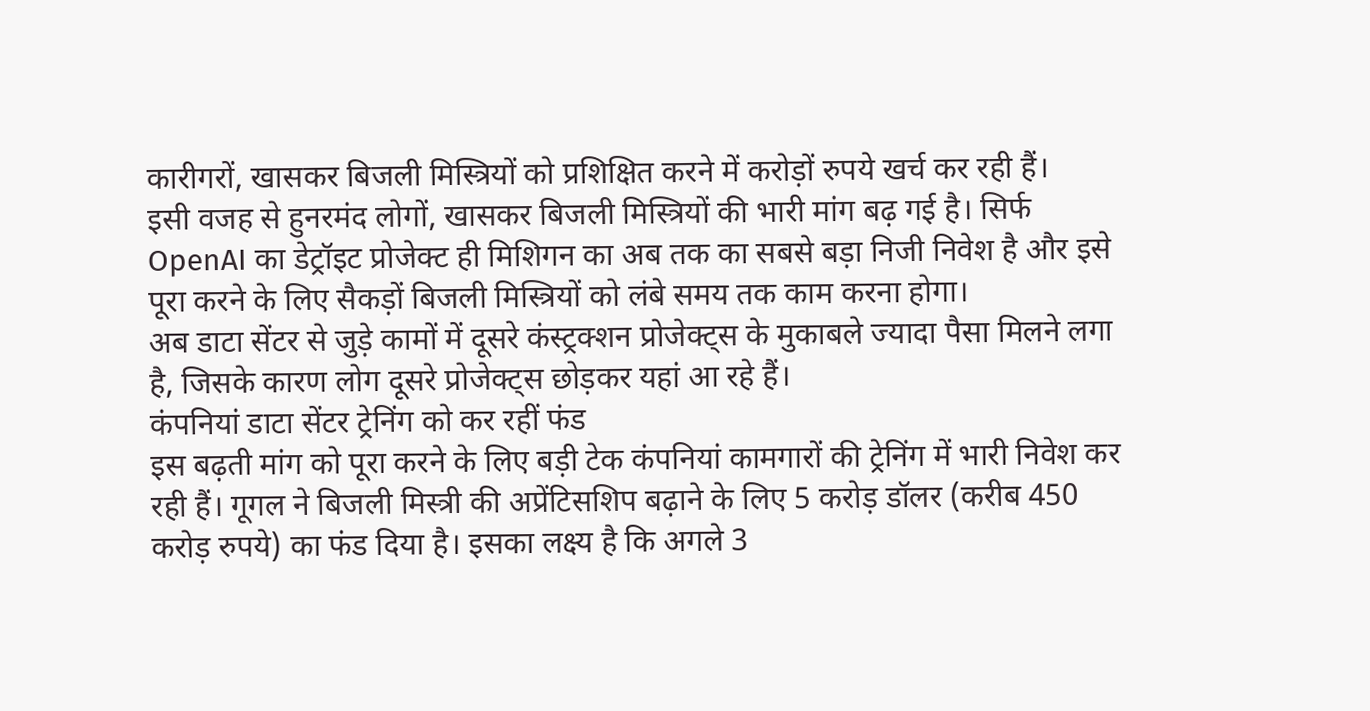कारीगरों, खासकर बिजली मिस्त्रियों को प्रशिक्षित करने में करोड़ों रुपये खर्च कर रही हैं।
इसी वजह से हुनरमंद लोगों, खासकर बिजली मिस्त्रियों की भारी मांग बढ़ गई है। सिर्फ OpenAI का डेट्रॉइट प्रोजेक्ट ही मिशिगन का अब तक का सबसे बड़ा निजी निवेश है और इसे पूरा करने के लिए सैकड़ों बिजली मिस्त्रियों को लंबे समय तक काम करना होगा।
अब डाटा सेंटर से जुड़े कामों में दूसरे कंस्ट्रक्शन प्रोजेक्ट्स के मुकाबले ज्यादा पैसा मिलने लगा है, जिसके कारण लोग दूसरे प्रोजेक्ट्स छोड़कर यहां आ रहे हैं।
कंपनियां डाटा सेंटर ट्रेनिंग को कर रहीं फंड
इस बढ़ती मांग को पूरा करने के लिए बड़ी टेक कंपनियां कामगारों की ट्रेनिंग में भारी निवेश कर रही हैं। गूगल ने बिजली मिस्त्री की अप्रेंटिसशिप बढ़ाने के लिए 5 करोड़ डॉलर (करीब 450 करोड़ रुपये) का फंड दिया है। इसका लक्ष्य है कि अगले 3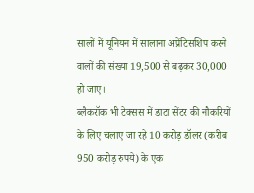सालों में यूनियन में सालाना अप्रेंटिसशिप करने वालों की संख्या 19,500 से बढ़कर 30,000 हो जाए।
ब्लैकरॉक भी टेक्सस में डाटा सेंटर की नौकरियों के लिए चलाए जा रहे 10 करोड़ डॉलर (करीब 950 करोड़ रुपये) के एक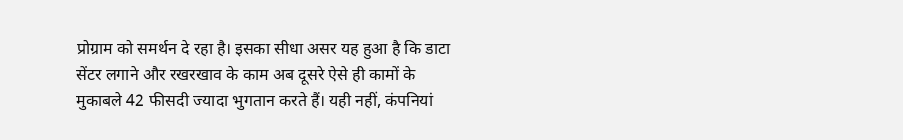प्रोग्राम को समर्थन दे रहा है। इसका सीधा असर यह हुआ है कि डाटा सेंटर लगाने और रखरखाव के काम अब दूसरे ऐसे ही कामों के मुकाबले 42 फीसदी ज्यादा भुगतान करते हैं। यही नहीं, कंपनियां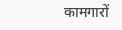कामगारों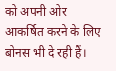को अपनी ओर आकर्षित करने के लिए बोनस भी दे रही हैं।